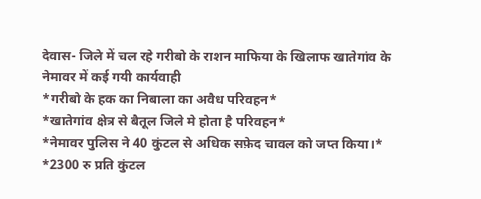देवास- जिले में चल रहे गरीबो के राशन माफिया के खिलाफ खातेगांव के नेमावर में कई गयी कार्यवाही
*गरीबो के हक का निबाला का अवैध परिवहन*
*खातेगांव क्षेत्र से बैतूल जिले मे होता है परिवहन*
*नेमावर पुलिस ने 40 कुंटल से अधिक सफ़ेद चावल को जप्त किया।*
*2300 रु प्रति कुंटल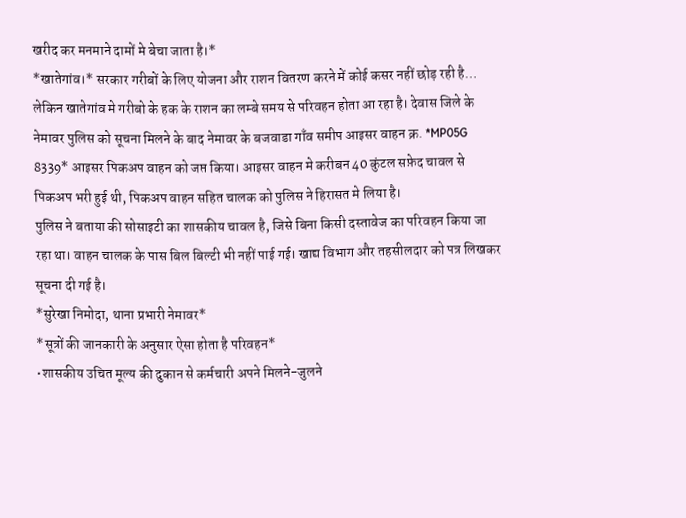खरीद कर मनमाने दामों मे बेचा जाता है।*
*खातेगांव।* सरकार गरीबों के लिए योजना और राशन वितरण करने में कोई कसर नहीं छोड़ रही है… लेकिन खातेगांव मे गरीबो के हक के राशन का लम्बे समय से परिवहन होता आ रहा है। देवास जिले के नेमावर पुलिस को सूचना मिलने के बाद नेमावर के बजवाडा गाँव समीप आइसर वाहन क्र. *MP05G 8339* आइसर पिकअप वाहन को जप्त किया। आइसर वाहन मे करीबन 40 कुंटल सफ़ेद चावल से पिकअप भरी हुई थी, पिकअप वाहन सहित चालक को पुलिस ने हिरासत मे लिया है।
पुलिस ने बताया की सोसाइटी का शासकीय चावल है, जिसे बिना किसी दस्तावेज का परिवहन किया जा रहा था। वाहन चालक के पास बिल बिल्टी भी नहीं पाई गई। खाद्य विभाग और तहसीलदार को पत्र लिखकर सूचना दी गई है।
*सुरेखा निमोदा, थाना प्रभारी नेमावर*
*सूत्रों की जानकारी के अनुसार ऐसा होता है परिवहन*
•शासकीय उचित मूल्य की दुकान से कर्मचारी अपने मिलने-जुलने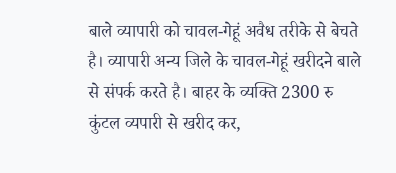बाले व्यापारी को चावल-गेहूं अवैध तरीके से बेचते है। व्यापारी अन्य जिले के चावल-गेहूं खरीदने बाले से संपर्क करते है। बाहर के व्यक्ति 2300 रु कुंटल व्यपारी से खरीद कर,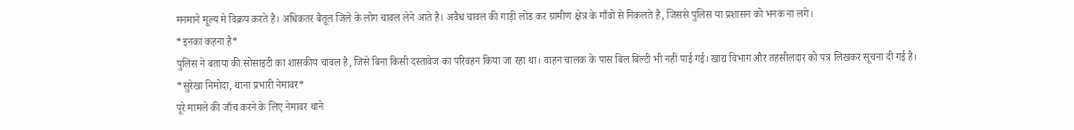मनमाने मूल्य मे विक्रय करते है। अधिकतर बैतूल जिले के लोग चावल लेने आते है। अवैध चावल की गाड़ी लोड कर ग्रामीण क्षेत्र के गाँवो से निकलते है, जिससे पुलिस या प्रशासन को भनक ना लगे।
*इनका कहना है*
पुलिस ने बताया की सोसाइटी का शासकीय चावल है, जिसे बिना किसी दस्तावेज का परिवहन किया जा रहा था। वाहन चालक के पास बिल बिल्टी भी नहीं पाई गई। खाद्य विभाग और तहसीलदार को पत्र लिखकर सूचना दी गई है।
*सुरेखा निमोदा, थाना प्रभारी नेमावर*
पूरे मामले की जाँच करने के लिए नेमावर थाने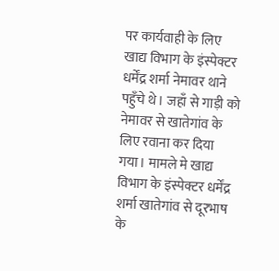पर कार्यवाही के लिए खाद्य विभाग के इंस्पेक्टर धर्मेंद्र शर्मा नेमावर थाने पहुँचे थे। जहाँ से गाड़ी को नेमावर से खातेगांव के लिए रवाना कर दिया गया। मामले मे खाद्य विभाग के इंस्पेक्टर धर्मेंद्र शर्मा खातेगांव से दूरभाष के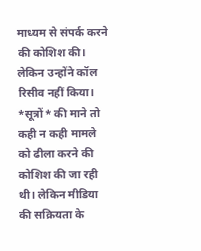माध्यम से संपर्क करने की कोशिश की। लेकिन उन्होंने कॉल रिसीव नहीं किया।
*सूत्रों* की माने तो कही न कही मामले को ढीला करने की कोशिश की जा रही थी। लेकिन मीडिया की सक्रियता के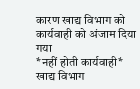कारण खाद्य विभाग को कार्यवाही को अंजाम दिया गया
*नहीं होती कार्यवाही*
खाद्य विभाग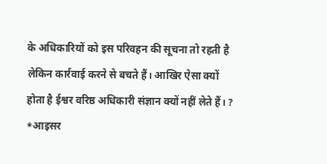के अधिकारियों को इस परिवहन की सूचना तो रहती है लेकिन कार्रवाई करने से बचते हैं। आखिर ऐसा क्यों होता है ईश्वर वरिष्ठ अधिकारी संज्ञान क्यों नहीं लेते हैं। ?
*आइसर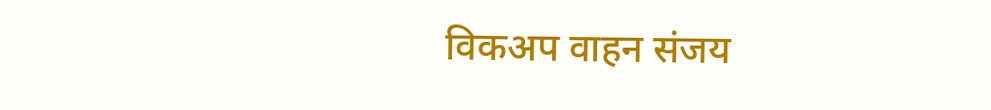विकअप वाहन संजय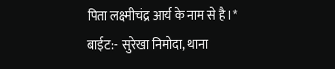पिता लक्ष्मीचंद्र आर्य के नाम से है।*
बाईट:- सुरेखा निमोदा, थाना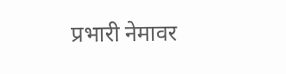प्रभारी नेमावर